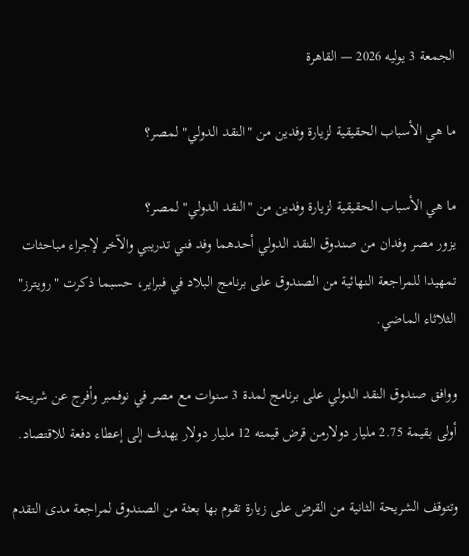الجمعة 3 يوليه 2026 — القاهرة

ما هي الأسباب الحقيقية لزيارة وفدين من "النقد الدولي" لمصر؟

ما هي الأسباب الحقيقية لزيارة وفدين من "النقد الدولي" لمصر؟
يزور مصر وفدان من صندوق النقد الدولي أحدهما وفد فني تدريبي والآخر لإجراء مباحثات تمهيدا للمراجعة النهائية من الصندوق على برنامج البلاد في فبراير، حسبما ذكرت "رويترز" الثلاثاء الماضي.

ووافق صندوق النقد الدولي على برنامج لمدة 3 سنوات مع مصر في نوفمبر وأفرج عن شريحة أولى بقيمة 2.75 مليار دولارمن قرض قيمته 12 مليار دولار يهدف إلى إعطاء دفعة للاقتصاد.

وتتوقف الشريحة الثانية من القرض على زيارة تقوم بها بعثة من الصندوق لمراجعة مدى التقدم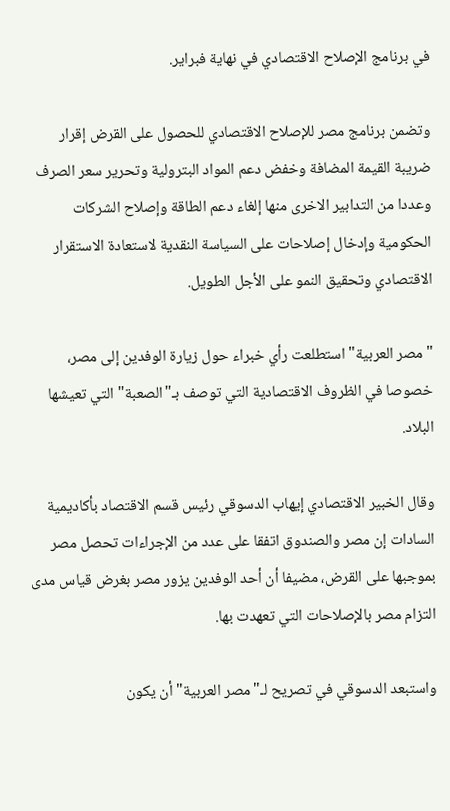في برنامج الإصلاح الاقتصادي في نهاية فبراير.

وتضمن برنامج مصر للإصلاح الاقتصادي للحصول على القرض إقرار ضريبة القيمة المضافة وخفض دعم المواد البترولية وتحرير سعر الصرف وعددا من التدابير الاخرى منها إلغاء دعم الطاقة وإصلاح الشركات الحكومية وإدخال إصلاحات على السياسة النقدية لاستعادة الاستقرار الاقتصادي وتحقيق النمو على الأجل الطويل.

"مصر العربية" استطلعت رأي خبراء حول زيارة الوفدين إلى مصر، خصوصا في الظروف الاقتصادية التي توصف بـ"الصعبة" التي تعيشها البلاد.

وقال الخبير الاقتصادي إيهاب الدسوقي رئيس قسم الاقتصاد بأكاديمية السادات إن مصر والصندوق اتفقا على عدد من الإجراءات تحصل مصر بموجبها على القرض، مضيفا أن أحد الوفدين يزور مصر بغرض قياس مدى التزام مصر بالإصلاحات التي تعهدت بها.

واستبعد الدسوقي في تصريح لـ"مصر العربية" أن يكون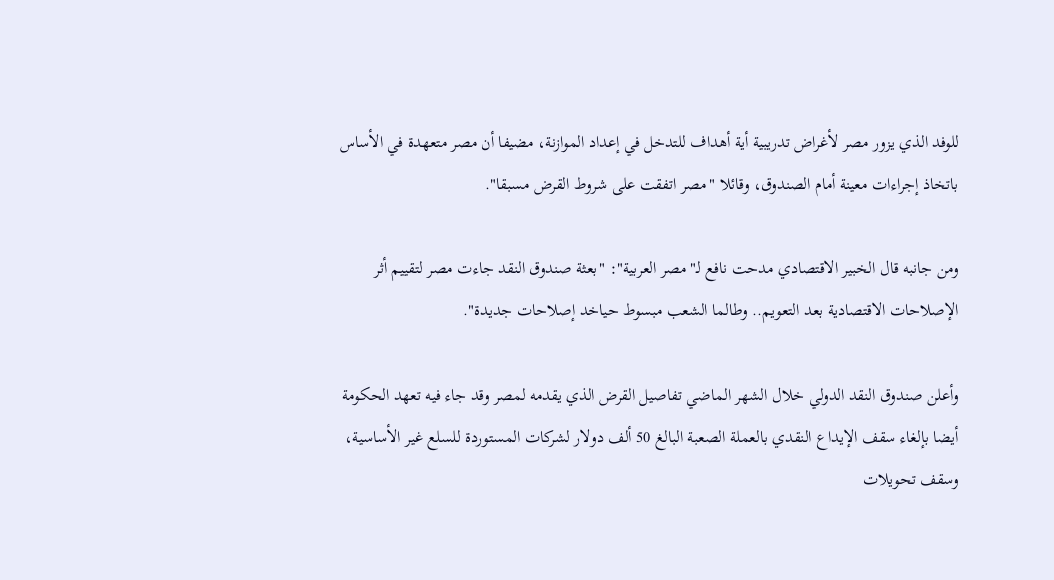للوفد الذي يزور مصر لأغراض تدريبية أية أهداف للتدخل في إعداد الموازنة، مضيفا أن مصر متعهدة في الأساس باتخاذ إجراءات معينة أمام الصندوق، وقائلا "مصر اتفقت على شروط القرض مسبقا".

ومن جانبه قال الخبير الاقتصادي مدحت نافع لـ"مصر العربية": "بعثة صندوق النقد جاءت مصر لتقييم أثر الإصلاحات الاقتصادية بعد التعويم.. وطالما الشعب مبسوط حياخد إصلاحات جديدة".

وأعلن صندوق النقد الدولي خلال الشهر الماضي تفاصيل القرض الذي يقدمه لمصر وقد جاء فيه تعهد الحكومة أيضا بإلغاء سقف الإيداع النقدي بالعملة الصعبة البالغ 50 ألف دولار لشركات المستوردة للسلع غير الأساسية، وسقف تحويلات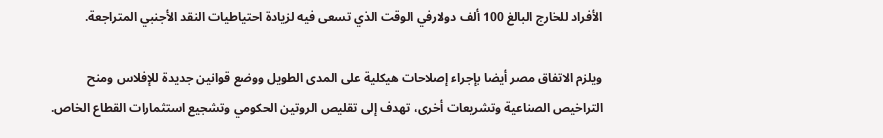الأفراد للخارج البالغ 100 ألف دولارفي الوقت الذي تسعى فيه لزيادة احتياطيات النقد الأجنبي المتراجعة.

ويلزم الاتفاق مصر أيضا بإجراء إصلاحات هيكلية على المدى الطويل ووضع قوانين جديدة للإفلاس ومنح التراخيص الصناعية وتشريعات أخرى، تهدف إلى تقليص الروتين الحكومي وتشجيع استثمارات القطاع الخاص.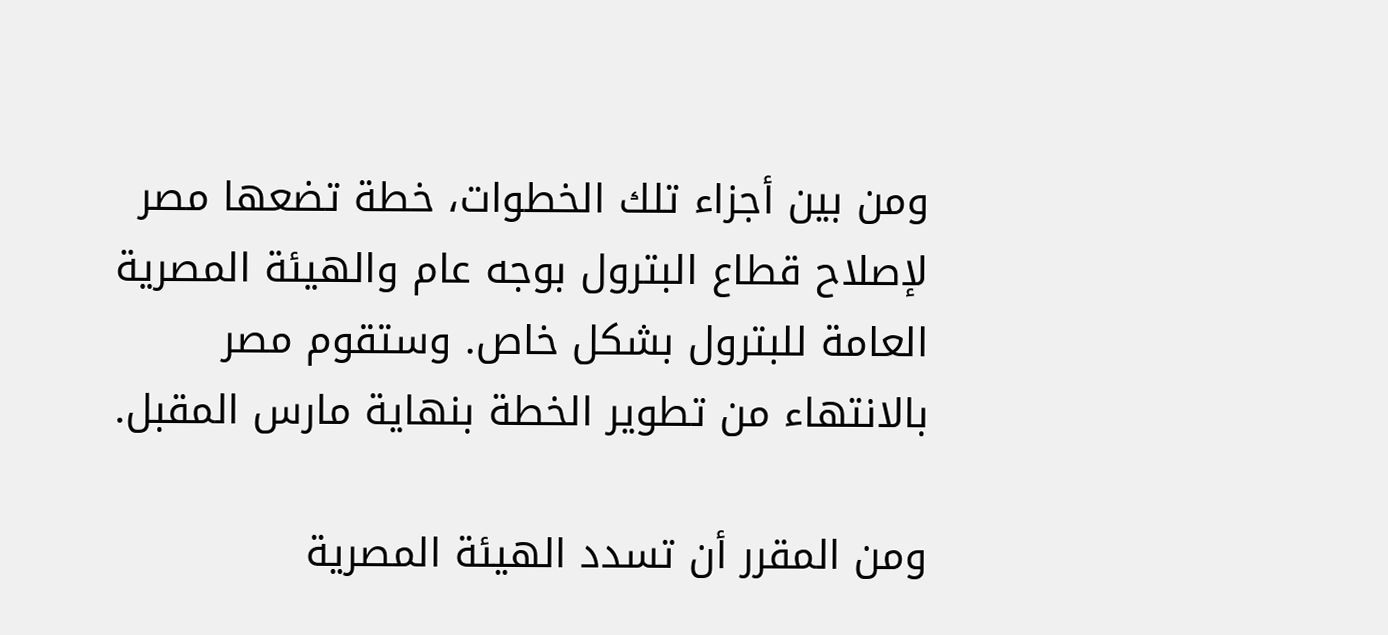ومن بين أجزاء تلك الخطوات، خطة تضعها مصر لإصلاح قطاع البترول بوجه عام والهيئة المصرية العامة للبترول بشكل خاص. وستقوم مصر بالانتهاء من تطوير الخطة بنهاية مارس المقبل.

ومن المقرر أن تسدد الهيئة المصرية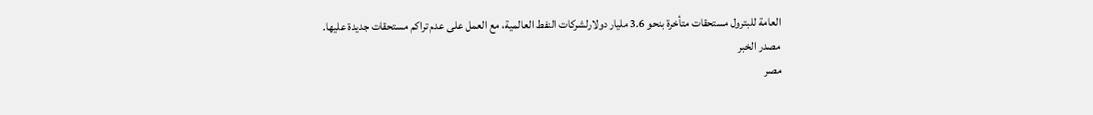العامة للبترول مستحقات متأخرة بنحو 3.6 مليار دولارلشركات النفط العالمية، مع العمل على عدم تراكم مستحقات جديدة عليها.
مصدر الخبر
مصر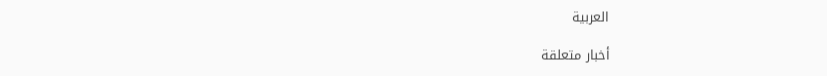العربية

أخبار متعلقة